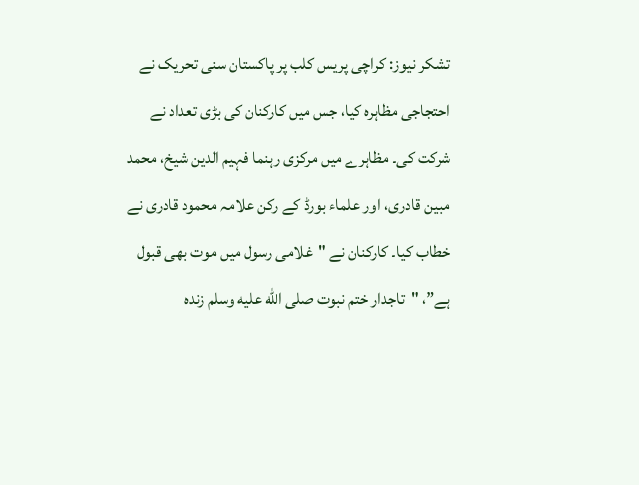تشکر نیوز: کراچی پریس کلب پر پاکستان سنی تحریک نے احتجاجی مظاہرہ کیا، جس میں کارکنان کی بڑی تعداد نے شرکت کی۔ مظاہرے میں مرکزی رہنما فہیم الدین شیخ، محمد مبین قادری، اور علماء بورڈ کے رکن علامہ محمود قادری نے خطاب کیا۔ کارکنان نے "غلامی رسول میں موت بھی قبول ہے”، "تاجدار ختم نبوت صلى الله عليه وسلم زندہ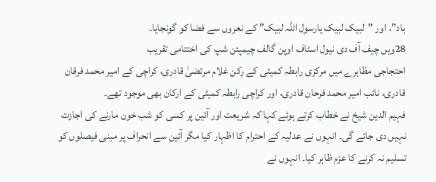باد”، اور "لبیک لبیک یارسول اللہ لبیک” کے نعروں سے فضا کو گونجایا۔
28ویں چیف آف دی نیول اسٹاف اوپن گالف چیمپئن شپ کی اختتامی تقریب
احتجاجی مظاہرے میں مرکزی رابطہ کمیٹی کے رکن غلام مرتضیٰ قادری، کراچی کے امیر محمد فرقان قادری، نائب امیر محمد فرحان قادری، اور کراچی رابطہ کمیٹی کے ارکان بھی موجود تھے۔
فہیم الدین شیخ نے خطاب کرتے ہوئے کہا کہ شریعت اور آئین پر کسی کو شب خون مارنے کی اجازت نہیں دی جائے گی۔ انہوں نے عدلیہ کے احترام کا اظہار کیا مگر آئین سے انحراف پر مبنی فیصلوں کو تسلیم نہ کرنے کا عزم ظاہر کیا۔ انہوں نے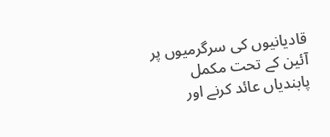قادیانیوں کی سرگرمیوں پر آئین کے تحت مکمل پابندیاں عائد کرنے اور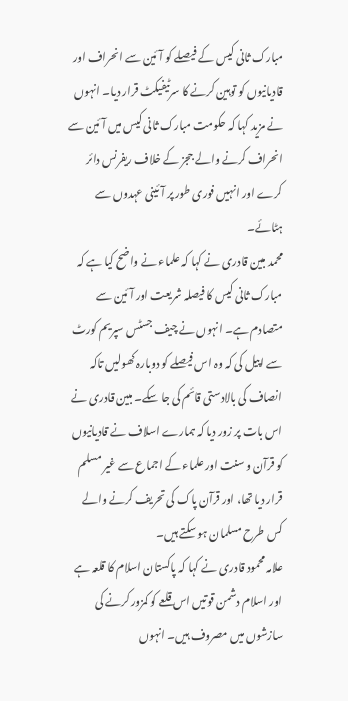مبارک ثانی کیس کے فیصلے کو آئین سے انحراف اور قادیانیوں کو توہین کرنے کا سرٹیفیکٹ قرار دیا۔ انہوں نے مزید کہا کہ حکومت مبارک ثانی کیس میں آئین سے انحراف کرنے والے ججز کے خلاف ریفرنس دائر کرے اور انہیں فوری طور پر آئینی عہدوں سے ہٹائے۔
محمد مبین قادری نے کہا کہ علماء نے واضح کیا ہے کہ مبارک ثانی کیس کا فیصلہ شریعت اور آئین سے متصادم ہے۔ انہوں نے چیف جسٹس سپریم کورٹ سے اپیل کی کہ وہ اس فیصلے کو دوبارہ کھولیں تاکہ انصاف کی بالادستی قائم کی جا سکے۔ مبین قادری نے اس بات پر زور دیا کہ ہمارے اسلاف نے قادیانیوں کو قرآن و سنت اور علماء کے اجماع سے غیر مسلم قرار دیا تھا، اور قرآن پاک کی تحریف کرنے والے کس طرح مسلمان ہو سکتے ہیں۔
علامہ محمود قادری نے کہا کہ پاکستان اسلام کا قلعہ ہے اور اسلام دشمن قوتیں اس قلعے کو کمزور کرنے کی سازشوں میں مصروف ہیں۔ انہوں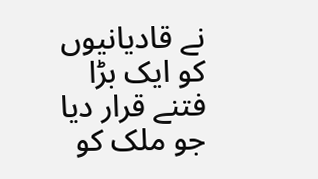نے قادیانیوں کو ایک بڑا فتنے قرار دیا جو ملک کو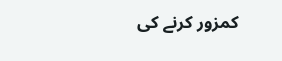کمزور کرنے کی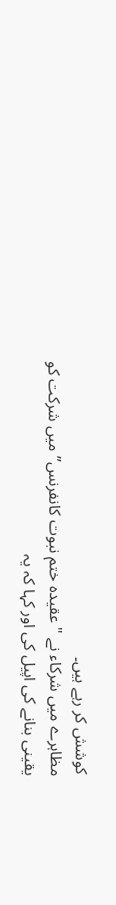کوشش کر رہے ہیں۔
مظاہرے میں شرکاء نے "عقیدہ ختم نبوت کانفرنس” میں شرکت کو یقینی بنانے کی اپیل کی اور کہا کہ یہ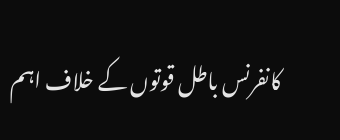کانفرنس باطل قوتوں کے خلاف اہم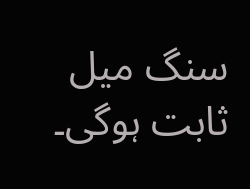سنگ میل ثابت ہوگی۔